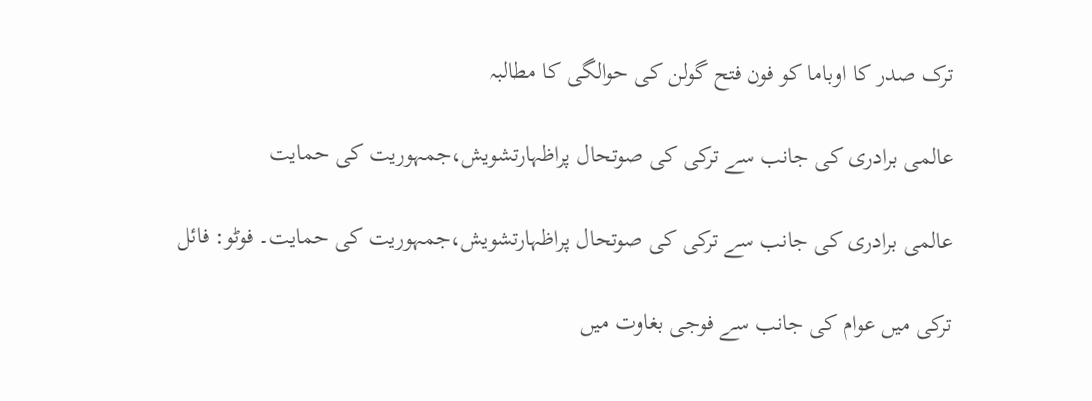ترک صدر کا اوباما کو فون فتح گولن کی حوالگی کا مطالبہ

عالمی برادری کی جانب سے ترکی کی صوتحال پراظہارتشویش،جمہوریت کی حمایت

عالمی برادری کی جانب سے ترکی کی صوتحال پراظہارتشویش،جمہوریت کی حمایت۔ فوٹو: فائل

ترکی میں عوام کی جانب سے فوجی بغاوت میں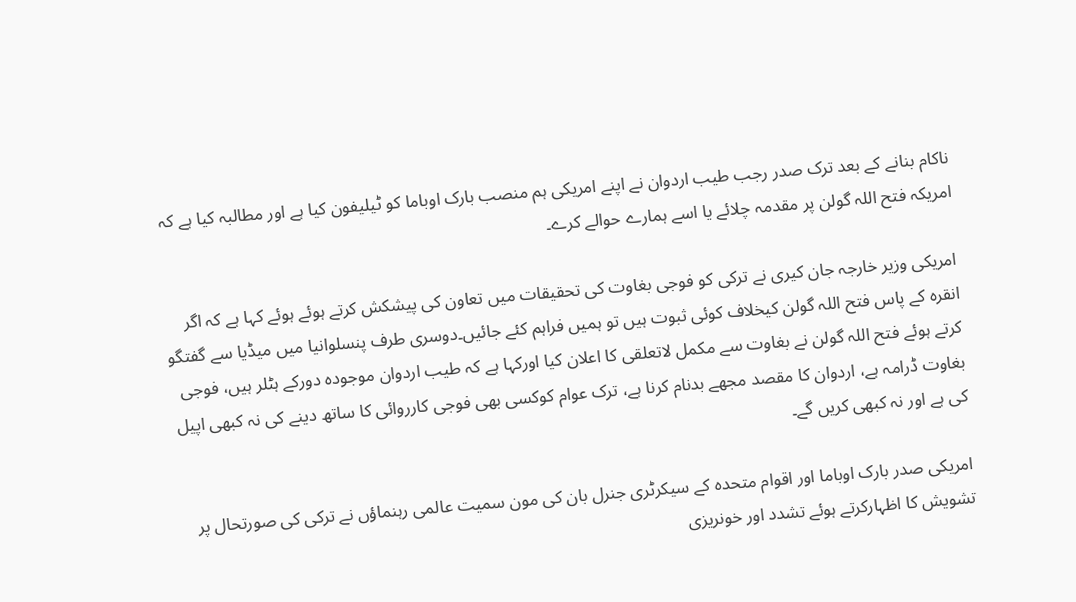ناکام بنانے کے بعد ترک صدر رجب طیب اردوان نے اپنے امریکی ہم منصب بارک اوباما کو ٹیلیفون کیا ہے اور مطالبہ کیا ہے کہ امریکہ فتح اللہ گولن پر مقدمہ چلائے یا اسے ہمارے حوالے کرے۔

امریکی وزیر خارجہ جان کیری نے ترکی کو فوجی بغاوت کی تحقیقات میں تعاون کی پیشکش کرتے ہوئے ہوئے کہا ہے کہ اگر انقرہ کے پاس فتح اللہ گولن کیخلاف کوئی ثبوت ہیں تو ہمیں فراہم کئے جائیں۔دوسری طرف پنسلوانیا میں میڈیا سے گفتگو کرتے ہوئے فتح اللہ گولن نے بغاوت سے مکمل لاتعلقی کا اعلان کیا اورکہا ہے کہ طیب اردوان موجودہ دورکے ہٹلر ہیں، فوجی بغاوت ڈرامہ ہے، اردوان کا مقصد مجھے بدنام کرنا ہے، ترک عوام کوکسی بھی فوجی کارروائی کا ساتھ دینے کی نہ کبھی اپیل کی ہے اور نہ کبھی کریں گے۔

امریکی صدر بارک اوباما اور اقوام متحدہ کے سیکرٹری جنرل بان کی مون سمیت عالمی رہنماؤں نے ترکی کی صورتحال پر تشویش کا اظہارکرتے ہوئے تشدد اور خونریزی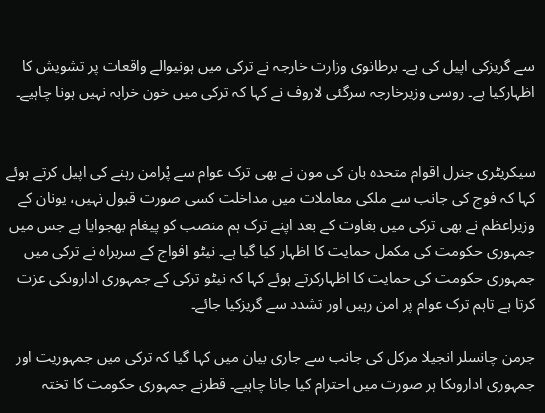سے گریزکی اپیل کی ہے۔ برطانوی وزارت خارجہ نے ترکی میں ہونیوالے واقعات پر تشویش کا اظہارکیا ہے۔ روسی وزیرخارجہ سرگئی لاروف نے کہا کہ ترکی میں خون خرابہ نہیں ہونا چاہیے۔


سیکریٹری جنرل اقوام متحدہ بان کی مون نے بھی ترک عوام سے پْرامن رہنے کی اپیل کرتے ہوئے کہا کہ فوج کی جانب سے ملکی معاملات میں مداخلت کسی صورت قبول نہیں، یونان کے وزیراعظم نے بھی ترکی میں بغاوت کے بعد اپنے ترک ہم منصب کو پیغام بھجوایا ہے جس میں جمہوری حکومت کی مکمل حمایت کا اظہار کیا گیا ہے۔ نیٹو افواج کے سربراہ نے ترکی میں جمہوری حکومت کی حمایت کا اظہارکرتے ہوئے کہا کہ نیٹو ترکی کے جمہوری اداروںکی عزت کرتا ہے تاہم ترک عوام پر امن رہیں اور تشدد سے گریزکیا جائے۔

جرمن چانسلر انجیلا مرکل کی جانب سے جاری بیان میں کہا گیا کہ ترکی میں جمہوریت اور جمہوری اداروںکا ہر صورت میں احترام کیا جانا چاہیے۔ قطرنے جمہوری حکومت کا تختہ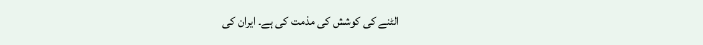الٹنے کی کوشش کی مذمت کی ہے۔ ایران کی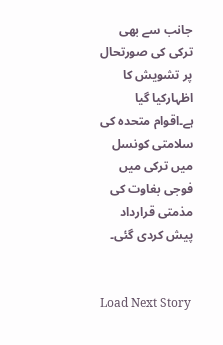جانب سے بھی ترکی کی صورتحال پر تشویش کا اظہارکیا گیا ہے۔اقوام متحدہ کی سلامتی کونسل میں ترکی میں فوجی بغاوت کی مذمتی قرارداد پیش کردی گئی۔


Load Next Story